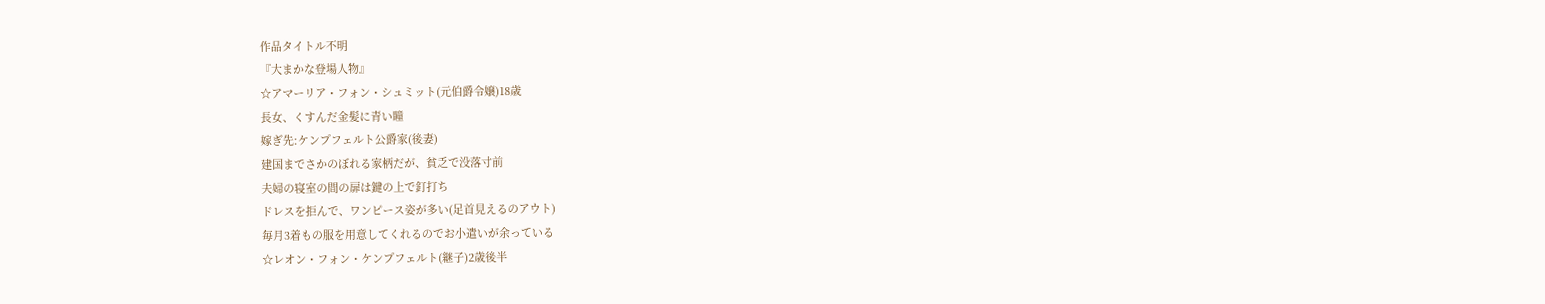作品タイトル不明
『大まかな登場人物』
☆アマーリア・フォン・シュミット(元伯爵令嬢)18歳
長女、くすんだ金髪に青い瞳
嫁ぎ先:ケンプフェルト公爵家(後妻)
建国までさかのぼれる家柄だが、貧乏で没落寸前
夫婦の寝室の間の扉は鍵の上で釘打ち
ドレスを拒んで、ワンピース姿が多い(足首見えるのアウト)
毎月3着もの服を用意してくれるのでお小遣いが余っている
☆レオン・フォン・ケンプフェルト(継子)2歳後半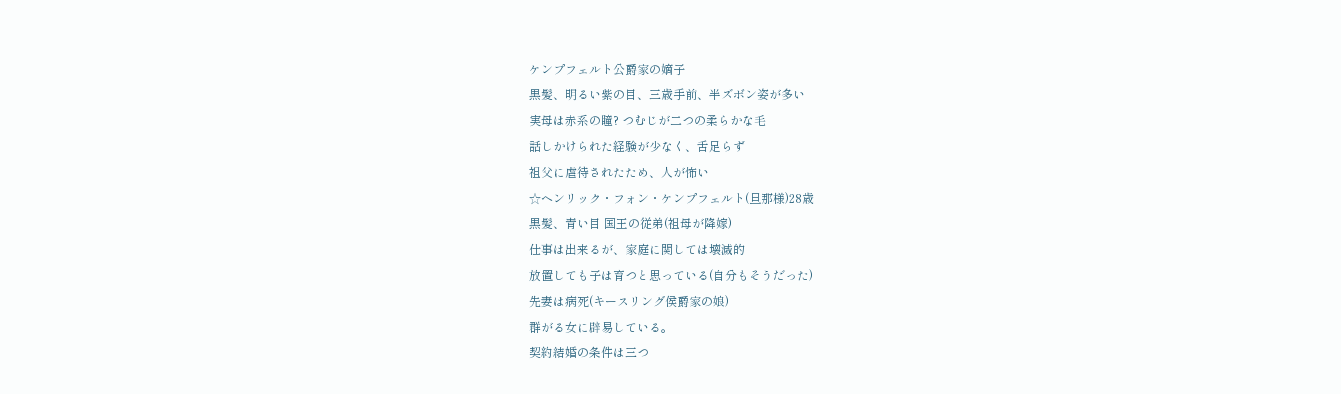ケンプフェルト公爵家の嫡子
黒髪、明るい紫の目、三歳手前、半ズボン姿が多い
実母は赤系の瞳? つむじが二つの柔らかな毛
話しかけられた経験が少なく、舌足らず
祖父に虐待されたため、人が怖い
☆ヘンリック・フォン・ケンプフェルト(旦那様)28歳
黒髪、青い目 国王の従弟(祖母が降嫁)
仕事は出来るが、家庭に関しては壊滅的
放置しても子は育つと思っている(自分もそうだった)
先妻は病死(キースリング侯爵家の娘)
群がる女に辟易している。
契約結婚の条件は三つ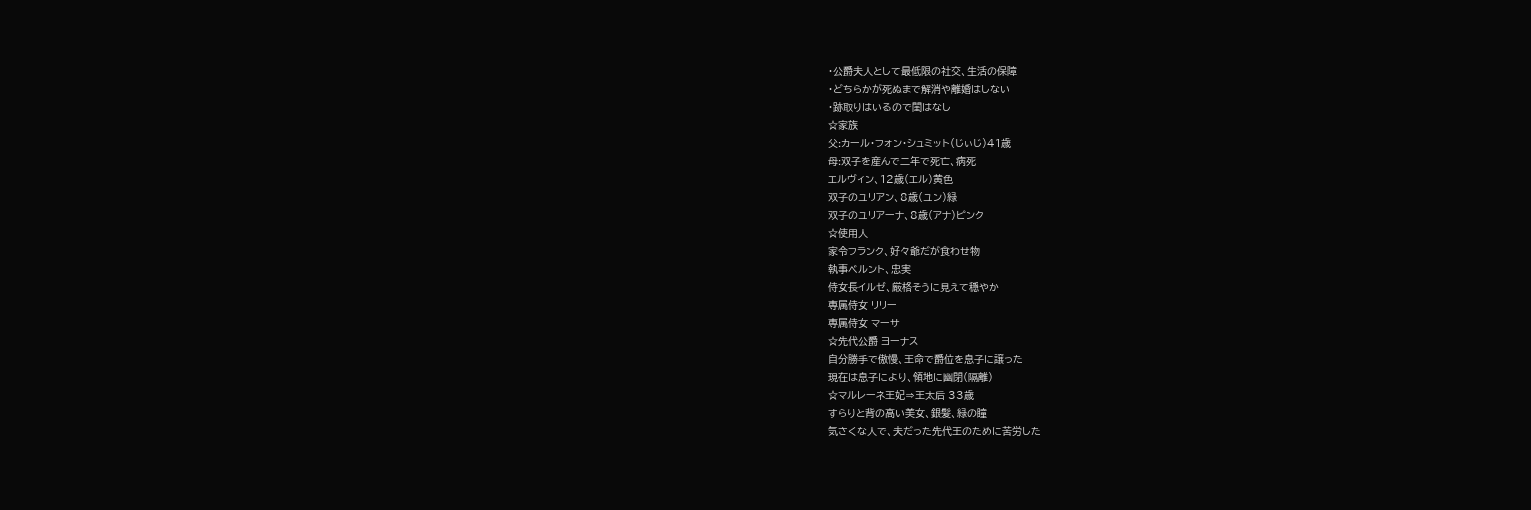・公爵夫人として最低限の社交、生活の保障
・どちらかが死ぬまで解消や離婚はしない
・跡取りはいるので閨はなし
☆家族
父:カール・フォン・シュミット(じぃじ)41歳
母:双子を産んで二年で死亡、病死
エルヴィン、12歳(エル)黄色
双子のユリアン、8歳(ユン)緑
双子のユリアーナ、8歳(アナ)ピンク
☆使用人
家令フランク、好々爺だが食わせ物
執事ベルント、忠実
侍女長イルゼ、厳格そうに見えて穏やか
専属侍女 リリー
専属侍女 マーサ
☆先代公爵 ヨーナス
自分勝手で傲慢、王命で爵位を息子に譲った
現在は息子により、領地に幽閉(隔離)
☆マルレーネ王妃⇒王太后 33歳
すらりと背の高い美女、銀髪、緑の瞳
気さくな人で、夫だった先代王のために苦労した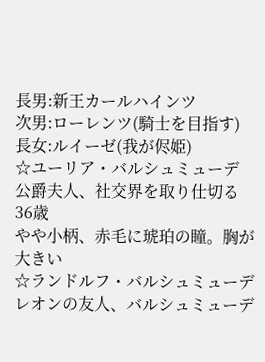長男:新王カールハインツ
次男:ローレンツ(騎士を目指す)
長女:ルイーゼ(我が侭姫)
☆ユーリア・バルシュミューデ
公爵夫人、社交界を取り仕切る 36歳
やや小柄、赤毛に琥珀の瞳。胸が大きい
☆ランドルフ・バルシュミューデ
レオンの友人、バルシュミューデ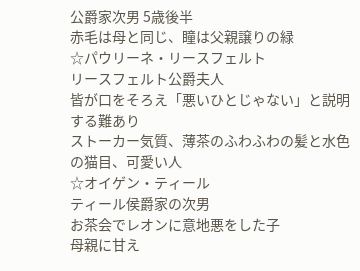公爵家次男 5歳後半
赤毛は母と同じ、瞳は父親譲りの緑
☆パウリーネ・リースフェルト
リースフェルト公爵夫人
皆が口をそろえ「悪いひとじゃない」と説明する難あり
ストーカー気質、薄茶のふわふわの髪と水色の猫目、可愛い人
☆オイゲン・ティール
ティール侯爵家の次男
お茶会でレオンに意地悪をした子
母親に甘え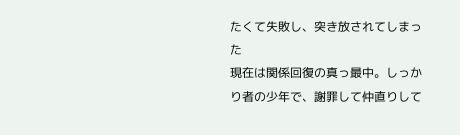たくて失敗し、突き放されてしまった
現在は関係回復の真っ最中。しっかり者の少年で、謝罪して仲直りして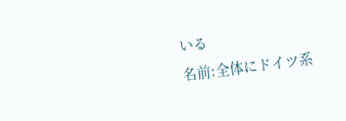いる
名前:全体にドイツ系